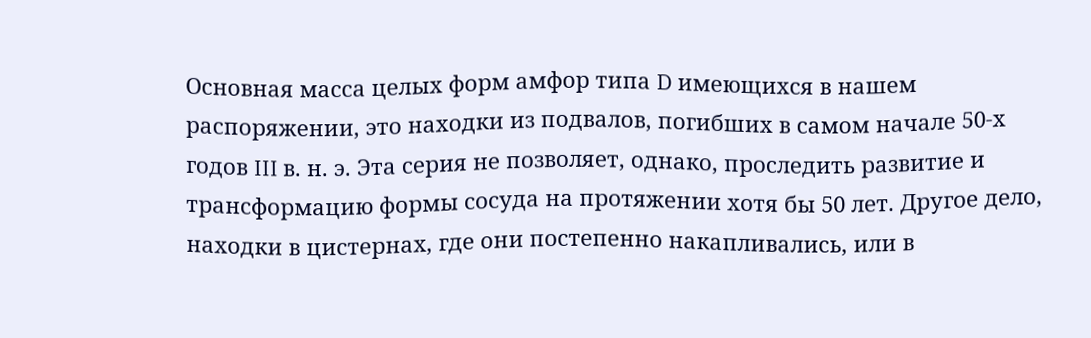Основная масса целых форм амфор типа D имеющихся в нашем распоряжении, это находки из подвалов, погибших в самом начале 50-х годов III в. н. э. Эта серия не позволяет, однако, проследить развитие и трансформацию формы сосуда на протяжении хотя бы 50 лет. Другое дело, находки в цистернах, где они постепенно накапливались, или в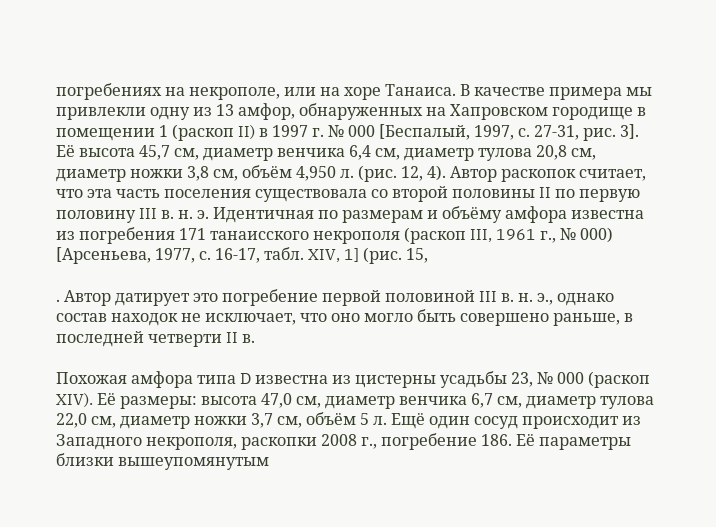погребениях на некрополе, или на хоре Танаиса. В качестве примера мы привлекли одну из 13 амфор, обнаруженных на Xапровском городище в помещении 1 (раскоп II) в 1997 г. № 000 [Беспалый, 1997, с. 27-31, рис. 3]. Её высота 45,7 см, диаметр венчика 6,4 см, диаметр тулова 20,8 см, диаметр ножки 3,8 см, объём 4,950 л. (рис. 12, 4). Автор раскопок считает, что эта часть поселения существовала со второй половины II по первую половину III в. н. э. Идентичная по размерам и объёму амфора известна из погребения 171 танаисского некрополя (раскоп III, 1961 г., № 000) [Арсеньева, 1977, с. 16-17, табл. XIV, 1] (рис. 15,

. Автор датирует это погребение первой половиной III в. н. э., однако состав находок не исключает, что оно могло быть совершено раньше, в последней четверти II в.

Похожая амфора типа D известна из цистерны усадьбы 23, № 000 (раскоп XIV). Её размеры: высота 47,0 см, диаметр венчика 6,7 см, диаметр тулова 22,0 см, диаметр ножки 3,7 см, объём 5 л. Ещё один сосуд происходит из Западного некрополя, раскопки 2008 г., погребение 186. Её параметры близки вышеупомянутым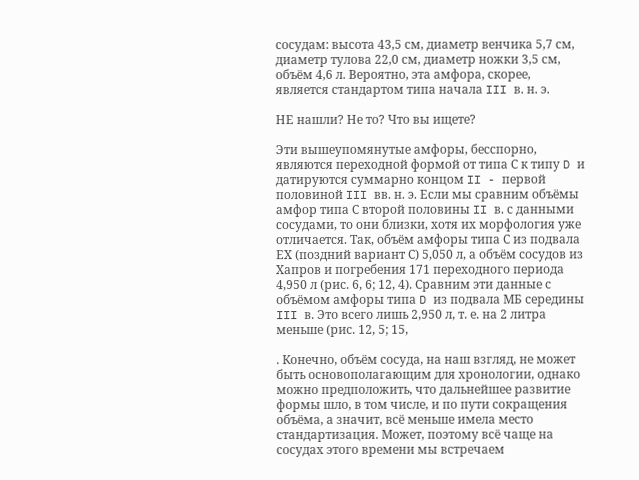сосудам: высота 43,5 см, диаметр венчика 5,7 см, диаметр тулова 22,0 см, диаметр ножки 3,5 см, объём 4,6 л. Вероятно, эта амфора, скорее, является стандартом типа начала III в. н. э.

НЕ нашли? Не то? Что вы ищете?

Эти вышеупомянутые амфоры, бесспорно, являются переходной формой от типа С к типу D и датируются суммарно концом II - первой половиной III вв. н. э. Если мы сравним объёмы амфор типа С второй половины II в. с данными сосудами, то они близки, хотя их морфология уже отличается. Так, объём амфоры типа С из подвала ЕX (поздний вариант С) 5,050 л, а объём сосудов из Xапров и погребения 171 переходного периода 4,950 л (рис. 6, 6; 12, 4). Сравним эти данные с объёмом амфоры типа D из подвала МБ середины III в. Это всего лишь 2,950 л, т. е. на 2 литра меньше (рис. 12, 5; 15,

. Конечно, объём сосуда, на наш взгляд, не может быть основополагающим для хронологии, однако можно предположить, что дальнейшее развитие формы шло, в том числе, и по пути сокращения объёма, а значит, всё меньше имела место стандартизация. Может, поэтому всё чаще на сосудах этого времени мы встречаем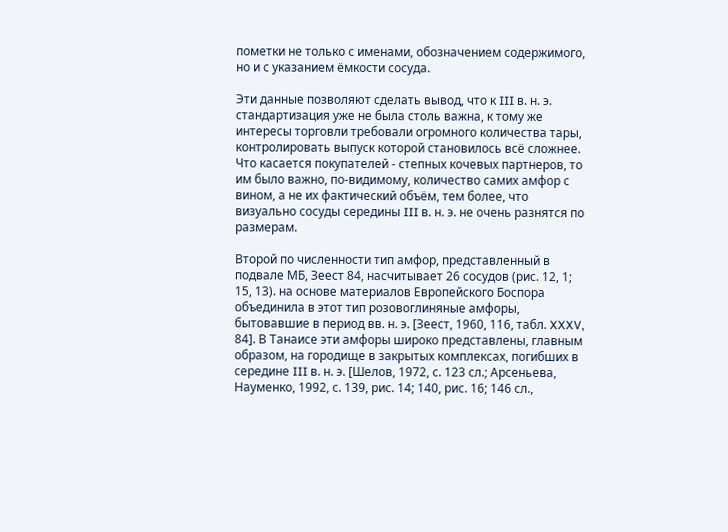пометки не только с именами, обозначением содержимого, но и с указанием ёмкости сосуда.

Эти данные позволяют сделать вывод, что к III в. н. э. стандартизация уже не была столь важна, к тому же интересы торговли требовали огромного количества тары, контролировать выпуск которой становилось всё сложнее. Что касается покупателей - степных кочевых партнеров, то им было важно, по-видимому, количество самих амфор с вином, а не их фактический объём, тем более, что визуально сосуды середины III в. н. э. не очень разнятся по размерам.

Второй по численности тип амфор, представленный в подвале МБ, Зеест 84, насчитывает 26 сосудов (рис. 12, 1; 15, 13). на основе материалов Европейского Боспора объединила в этот тип розовоглиняные амфоры, бытовавшие в период вв. н. э. [Зеест, 1960, 116, табл. XXXV, 84]. В Танаисе эти амфоры широко представлены, главным образом, на городище в закрытых комплексах, погибших в середине III в. н. э. [Шелов, 1972, с. 123 сл.; Арсеньева, Науменко, 1992, с. 139, рис. 14; 140, рис. 16; 146 сл.,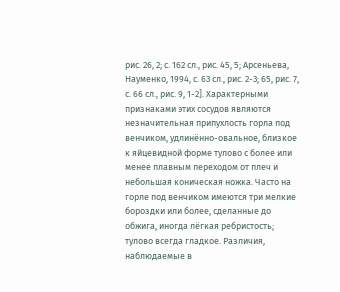рис. 26, 2; с. 162 сл., рис. 45, 5; Арсеньева, Науменко, 1994, с. 63 сл., рис. 2-3; 65, рис. 7, с. 66 сл., рис. 9, 1-2]. Xарактерными признаками этих сосудов являются незначительная припухлость горла под венчиком, удлинённо-овальное, близкое к яйцевидной форме тулово с более или менее плавным переходом от плеч и небольшая коническая ножка. Часто на горле под венчиком имеются три мелкие бороздки или более, сделанные до обжига, иногда лёгкая ребристость; тулово всегда гладкое. Различия, наблюдаемые в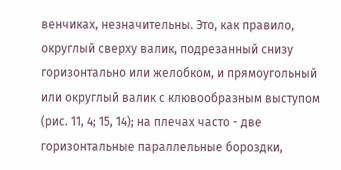венчиках, незначительны. Это, как правило, округлый сверху валик, подрезанный снизу горизонтально или желобком, и прямоугольный или округлый валик с клювообразным выступом (рис. 11, 4; 15, 14); на плечах часто - две горизонтальные параллельные бороздки,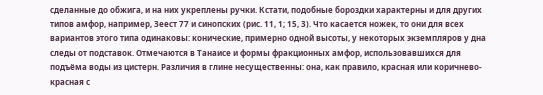сделанные до обжига, и на них укреплены ручки. Кстати, подобные бороздки характерны и для других типов амфор, например, Зеест 77 и синопских (рис. 11, 1; 15, 3). Что касается ножек, то они для всех вариантов этого типа одинаковы: конические, примерно одной высоты, у некоторых экземпляров у дна следы от подставок. Отмечаются в Танаисе и формы фракционных амфор, использовавшихся для подъёма воды из цистерн. Различия в глине несущественны: она, как правило, красная или коричнево-красная с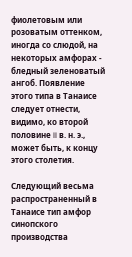фиолетовым или розоватым оттенком, иногда со слюдой, на некоторых амфорах - бледный зеленоватый ангоб. Появление этого типа в Танаисе следует отнести, видимо, ко второй половине II в. н. э., может быть, к концу этого столетия.

Следующий весьма распространенный в Танаисе тип амфор синопского производства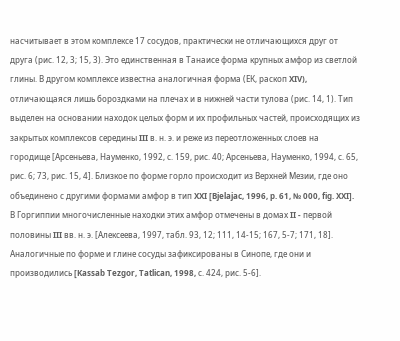насчитывает в этом комплексе 17 сосудов, практически не отличающихся друг от друга (рис. 12, 3; 15, 3). Это единственная в Танаисе форма крупных амфор из светлой глины. В другом комплексе известна аналогичная форма (ЕК, раскоп XIV), отличающаяся лишь бороздками на плечах и в нижней части тулова (рис. 14, 1). Тип выделен на основании находок целых форм и их профильных частей, происходящих из закрытых комплексов середины III в. н. э. и реже из переотложенных слоев на городище [Арсеньева, Науменко, 1992, с. 159, рис. 40; Арсеньева, Науменко, 1994, с. 65, рис. 6; 73, рис. 15, 4]. Близкое по форме горло происходит из Верхней Мезии, где оно объединено с другими формами амфор в тип XXI [Bjelajac, 1996, p. 61, № 000, fig. XXI]. В Горгиппии многочисленные находки этих амфор отмечены в домах II - первой половины III вв. н. э. [Алексеева, 1997, табл. 93, 12; 111, 14-15; 167, 5-7; 171, 18]. Аналогичные по форме и глине сосуды зафиксированы в Синопе, где они и производились [Kassab Tezgor, Tatlican, 1998, с. 424, рис. 5-6].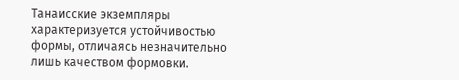Танаисские экземпляры характеризуется устойчивостью формы, отличаясь незначительно лишь качеством формовки.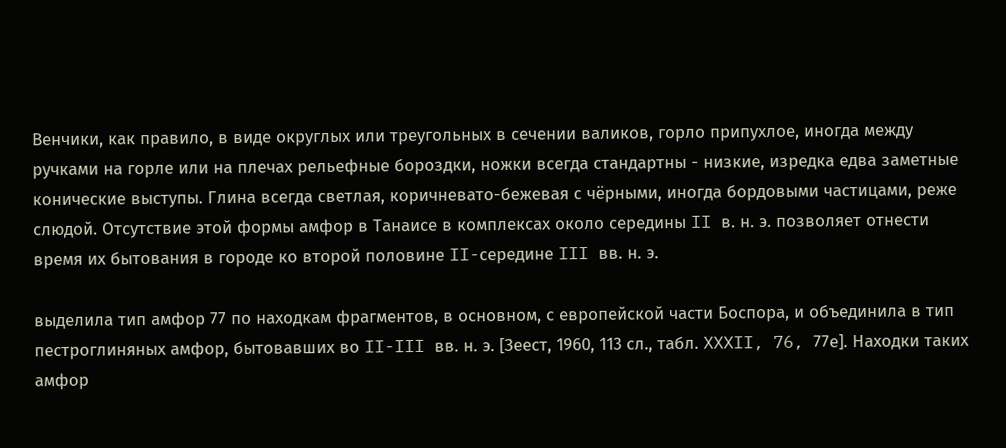Венчики, как правило, в виде округлых или треугольных в сечении валиков, горло припухлое, иногда между ручками на горле или на плечах рельефные бороздки, ножки всегда стандартны - низкие, изредка едва заметные конические выступы. Глина всегда светлая, коричневато-бежевая с чёрными, иногда бордовыми частицами, реже слюдой. Отсутствие этой формы амфор в Танаисе в комплексах около середины II в. н. э. позволяет отнести время их бытования в городе ко второй половине II-середине III вв. н. э.

выделила тип амфор 77 по находкам фрагментов, в основном, с европейской части Боспора, и объединила в тип пестроглиняных амфор, бытовавших во II-III вв. н. э. [Зеест, 1960, 113 сл., табл. XXXII, 76, 77е]. Находки таких амфор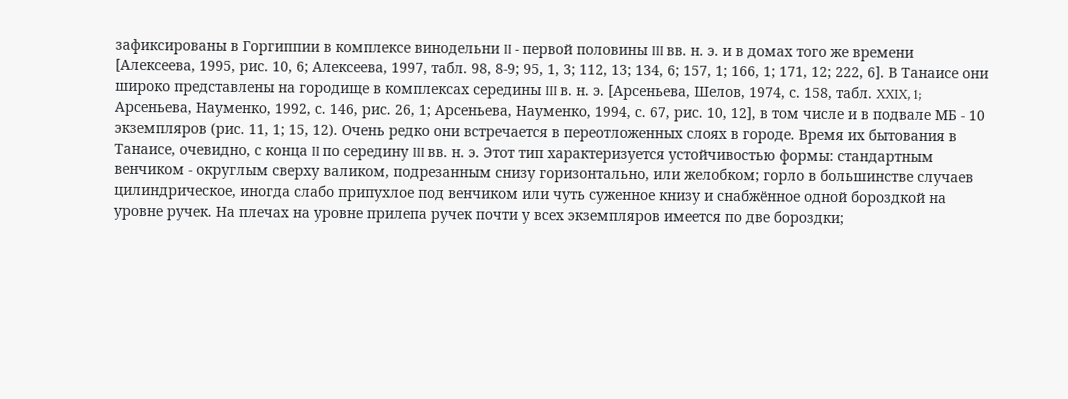зафиксированы в Горгиппии в комплексе винодельни II - первой половины III вв. н. э. и в домах того же времени [Алексеева, 1995, рис. 10, 6; Алексеева, 1997, табл. 98, 8-9; 95, 1, 3; 112, 13; 134, 6; 157, 1; 166, 1; 171, 12; 222, 6]. В Танаисе они широко представлены на городище в комплексах середины III в. н. э. [Арсеньева, Шелов, 1974, с. 158, табл. XXIX, 1; Арсеньева, Науменко, 1992, с. 146, рис. 26, 1; Арсеньева, Науменко, 1994, с. 67, рис. 10, 12], в том числе и в подвале МБ - 10 экземпляров (рис. 11, 1; 15, 12). Очень редко они встречается в переотложенных слоях в городе. Время их бытования в Танаисе, очевидно, с конца II по середину III вв. н. э. Этот тип характеризуется устойчивостью формы: стандартным венчиком - округлым сверху валиком, подрезанным снизу горизонтально, или желобком; горло в большинстве случаев цилиндрическое, иногда слабо припухлое под венчиком или чуть суженное книзу и снабжённое одной бороздкой на уровне ручек. На плечах на уровне прилепа ручек почти у всех экземпляров имеется по две бороздки;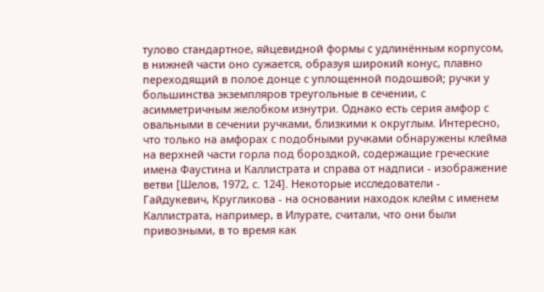тулово стандартное, яйцевидной формы с удлинённым корпусом, в нижней части оно сужается, образуя широкий конус, плавно переходящий в полое донце с уплощенной подошвой; ручки у большинства экземпляров треугольные в сечении, с асимметричным желобком изнутри. Однако есть серия амфор с овальными в сечении ручками, близкими к округлым. Интересно, что только на амфорах с подобными ручками обнаружены клейма на верхней части горла под бороздкой, содержащие греческие имена Фаустина и Каллистрата и справа от надписи - изображение ветви [Шелов, 1972, с. 124]. Некоторые исследователи - Гайдукевич, Кругликова - на основании находок клейм с именем Каллистрата, например, в Илурате, считали, что они были привозными, в то время как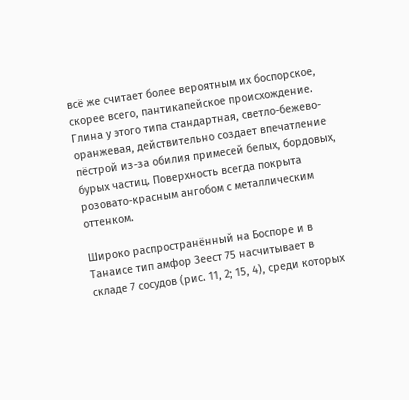всё же считает более вероятным их боспорское, скорее всего, пантикапейское происхождение. Глина у этого типа стандартная, светло-бежево-оранжевая, действительно создает впечатление пёстрой из-за обилия примесей белых, бордовых, бурых частиц. Поверхность всегда покрыта розовато-красным ангобом с металлическим оттенком.

Широко распространённый на Боспоре и в Танаисе тип амфор Зеест 75 насчитывает в складе 7 сосудов (рис. 11, 2; 15, 4), среди которых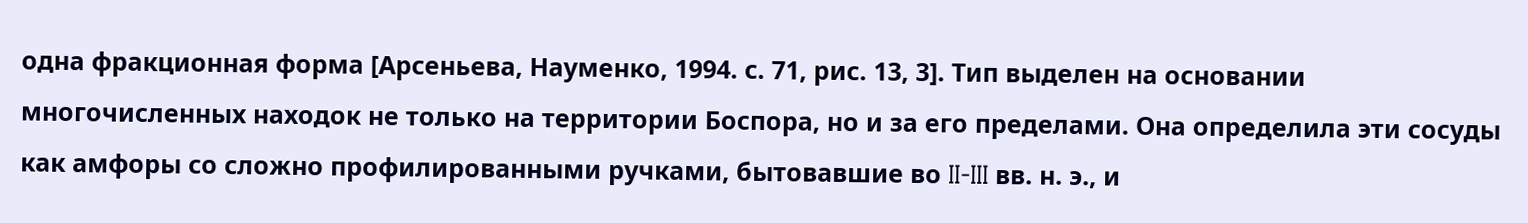одна фракционная форма [Арсеньева, Науменко, 1994. с. 71, рис. 13, 3]. Тип выделен на основании многочисленных находок не только на территории Боспора, но и за его пределами. Она определила эти сосуды как амфоры со сложно профилированными ручками, бытовавшие во II-III вв. н. э., и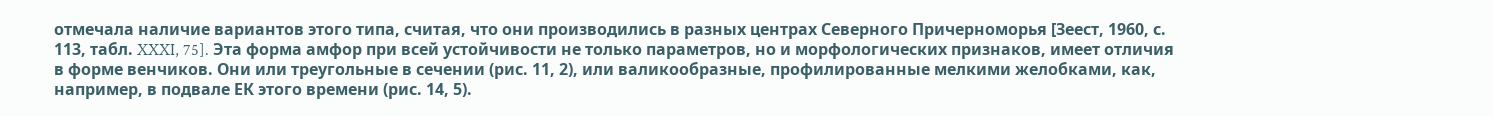отмечала наличие вариантов этого типа, считая, что они производились в разных центрах Северного Причерноморья [Зеест, 1960, с. 113, табл. XXXI, 75]. Эта форма амфор при всей устойчивости не только параметров, но и морфологических признаков, имеет отличия в форме венчиков. Они или треугольные в сечении (рис. 11, 2), или валикообразные, профилированные мелкими желобками, как, например, в подвале ЕК этого времени (рис. 14, 5).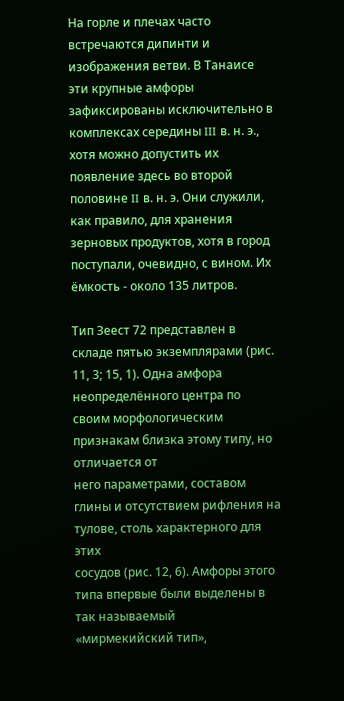На горле и плечах часто встречаются дипинти и изображения ветви. В Танаисе эти крупные амфоры зафиксированы исключительно в комплексах середины III в. н. э., хотя можно допустить их появление здесь во второй половине II в. н. э. Они служили, как правило, для хранения зерновых продуктов, хотя в город поступали, очевидно, с вином. Их ёмкость - около 135 литров.

Тип Зеест 72 представлен в складе пятью экземплярами (рис. 11, 3; 15, 1). Одна амфора
неопределённого центра по своим морфологическим признакам близка этому типу, но отличается от
него параметрами, составом глины и отсутствием рифления на тулове, столь характерного для этих
сосудов (рис. 12, 6). Амфоры этого типа впервые были выделены в так называемый
«мирмекийский тип»,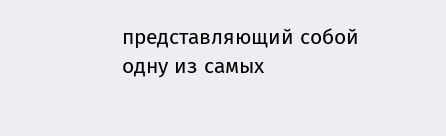представляющий собой одну из самых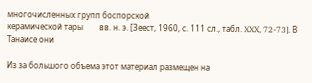многочисленных групп боспорской
керамической тары        вв. н. э. [Зеест, 1960, с. 111 сл., табл. XXX, 72-73]. В Танаисе они

Из за большого объема этот материал размещен на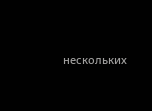нескольких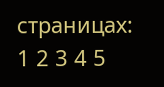страницах:
1 2 3 4 5